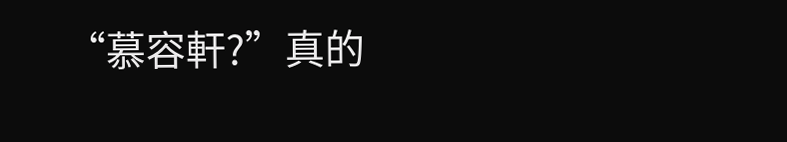“慕容軒?”真的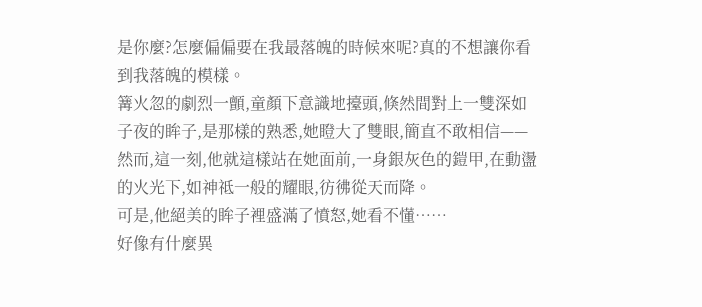是你麼?怎麼偏偏要在我最落魄的時候來呢?真的不想讓你看到我落魄的模樣。
篝火忽的劇烈一顫,童顏下意識地擡頭,倏然間對上一雙深如子夜的眸子,是那樣的熟悉,她瞪大了雙眼,簡直不敢相信——
然而,這一刻,他就這樣站在她面前,一身銀灰色的鎧甲,在動盪的火光下,如神祗一般的耀眼,彷彿從天而降。
可是,他絕美的眸子裡盛滿了憤怒,她看不懂……
好像有什麼異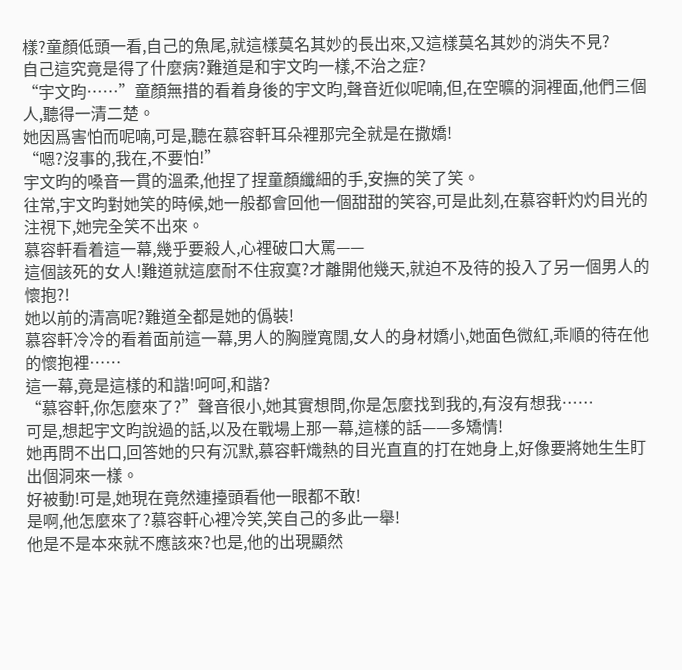樣?童顏低頭一看,自己的魚尾,就這樣莫名其妙的長出來,又這樣莫名其妙的消失不見?
自己這究竟是得了什麼病?難道是和宇文昀一樣,不治之症?
“宇文昀……”童顏無措的看着身後的宇文昀,聲音近似呢喃,但,在空曠的洞裡面,他們三個人,聽得一清二楚。
她因爲害怕而呢喃,可是,聽在慕容軒耳朵裡那完全就是在撒嬌!
“嗯?沒事的,我在,不要怕!”
宇文昀的嗓音一貫的溫柔,他捏了捏童顏纖細的手,安撫的笑了笑。
往常,宇文昀對她笑的時候,她一般都會回他一個甜甜的笑容,可是此刻,在慕容軒灼灼目光的注視下,她完全笑不出來。
慕容軒看着這一幕,幾乎要殺人,心裡破口大罵——
這個該死的女人!難道就這麼耐不住寂寞?才離開他幾天,就迫不及待的投入了另一個男人的懷抱?!
她以前的清高呢?難道全都是她的僞裝!
慕容軒冷冷的看着面前這一幕,男人的胸膛寬闊,女人的身材嬌小,她面色微紅,乖順的待在他的懷抱裡……
這一幕,竟是這樣的和諧!呵呵,和諧?
“慕容軒,你怎麼來了?”聲音很小,她其實想問,你是怎麼找到我的,有沒有想我……
可是,想起宇文昀說過的話,以及在戰場上那一幕,這樣的話——多矯情!
她再問不出口,回答她的只有沉默,慕容軒熾熱的目光直直的打在她身上,好像要將她生生盯出個洞來一樣。
好被動!可是,她現在竟然連擡頭看他一眼都不敢!
是啊,他怎麼來了?慕容軒心裡冷笑,笑自己的多此一舉!
他是不是本來就不應該來?也是,他的出現顯然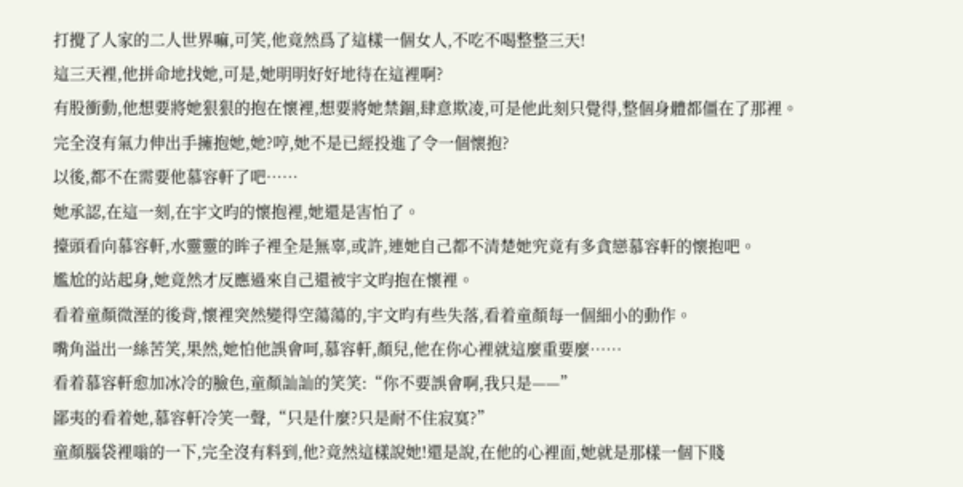打攪了人家的二人世界嘛,可笑,他竟然爲了這樣一個女人,不吃不喝整整三天!
這三天裡,他拼命地找她,可是,她明明好好地待在這裡啊?
有股衝動,他想要將她狠狠的抱在懷裡,想要將她禁錮,肆意欺凌,可是他此刻只覺得,整個身體都僵在了那裡。
完全沒有氣力伸出手擁抱她,她?哼,她不是已經投進了令一個懷抱?
以後,都不在需要他慕容軒了吧……
她承認,在這一刻,在宇文昀的懷抱裡,她還是害怕了。
擡頭看向慕容軒,水靈靈的眸子裡全是無辜,或許,連她自己都不清楚她究竟有多貪戀慕容軒的懷抱吧。
尷尬的站起身,她竟然才反應過來自己還被宇文昀抱在懷裡。
看着童顏微溼的後背,懷裡突然變得空蕩蕩的,宇文昀有些失落,看着童顏每一個細小的動作。
嘴角溢出一絲苦笑,果然,她怕他誤會呵,慕容軒,顏兒,他在你心裡就這麼重要麼……
看着慕容軒愈加冰冷的臉色,童顏訕訕的笑笑:“你不要誤會啊,我只是——”
鄙夷的看着她,慕容軒冷笑一聲,“只是什麼?只是耐不住寂寞?”
童顏腦袋裡嗡的一下,完全沒有料到,他?竟然這樣說她!還是說,在他的心裡面,她就是那樣一個下賤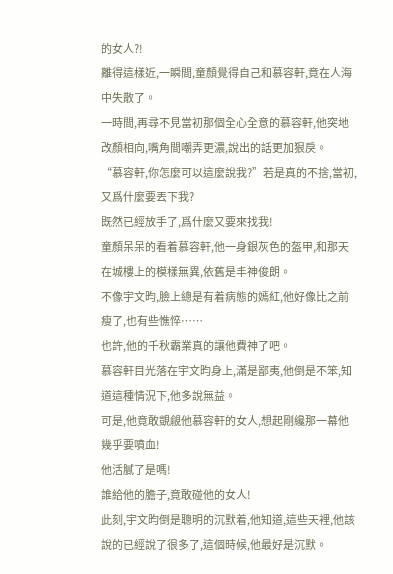的女人?!
離得這樣近,一瞬間,童顏覺得自己和慕容軒,竟在人海中失散了。
一時間,再尋不見當初那個全心全意的慕容軒,他突地改顏相向,嘴角間嘲弄更濃,說出的話更加狠戾。
“慕容軒,你怎麼可以這麼說我?”若是真的不捨,當初,又爲什麼要丟下我?
既然已經放手了,爲什麼又要來找我!
童顏呆呆的看着慕容軒,他一身銀灰色的盔甲,和那天在城樓上的模樣無異,依舊是丰神俊朗。
不像宇文昀,臉上總是有着病態的嫣紅,他好像比之前瘦了,也有些憔悴……
也許,他的千秋霸業真的讓他費神了吧。
慕容軒目光落在宇文昀身上,滿是鄙夷,他倒是不笨,知道這種情況下,他多說無益。
可是,他竟敢覬覦他慕容軒的女人,想起剛纔那一幕他幾乎要噴血!
他活膩了是嗎!
誰給他的膽子,竟敢碰他的女人!
此刻,宇文昀倒是聰明的沉默着,他知道,這些天裡,他該說的已經說了很多了,這個時候,他最好是沉默。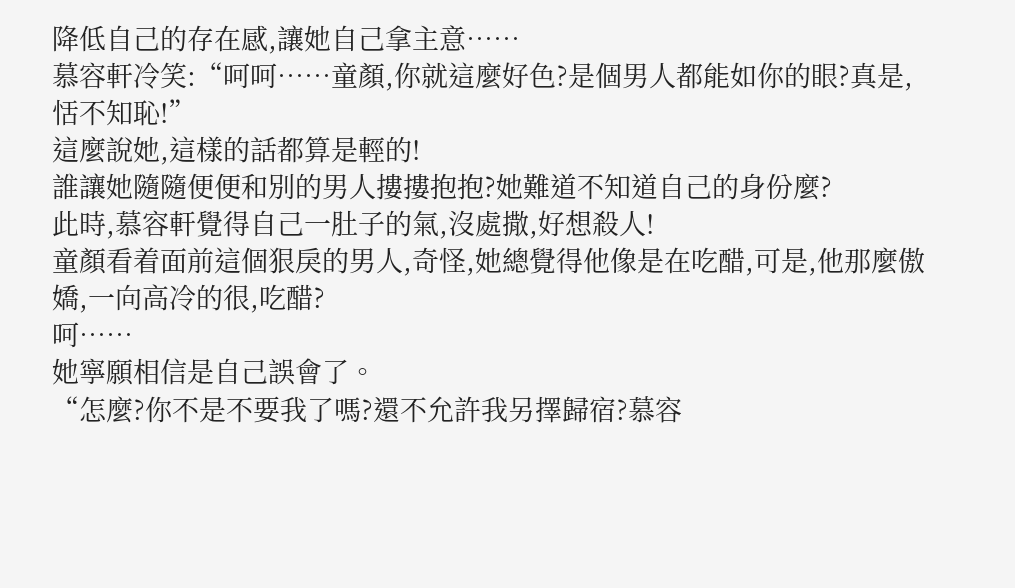降低自己的存在感,讓她自己拿主意……
慕容軒冷笑:“呵呵……童顏,你就這麼好色?是個男人都能如你的眼?真是,恬不知恥!”
這麼說她,這樣的話都算是輕的!
誰讓她隨隨便便和別的男人摟摟抱抱?她難道不知道自己的身份麼?
此時,慕容軒覺得自己一肚子的氣,沒處撒,好想殺人!
童顏看着面前這個狠戾的男人,奇怪,她總覺得他像是在吃醋,可是,他那麼傲嬌,一向高冷的很,吃醋?
呵……
她寧願相信是自己誤會了。
“怎麼?你不是不要我了嗎?還不允許我另擇歸宿?慕容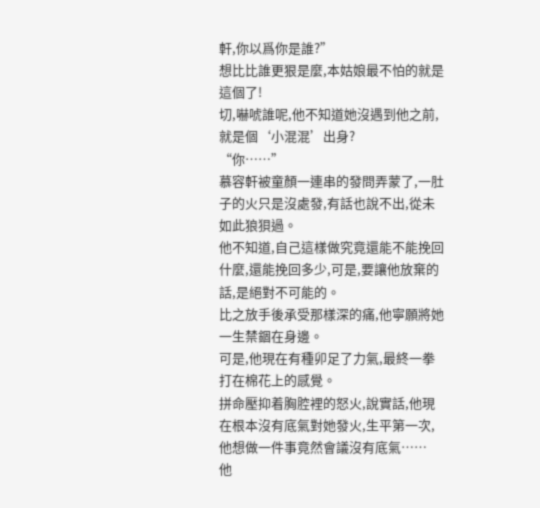軒,你以爲你是誰?”
想比比誰更狠是麼,本姑娘最不怕的就是這個了!
切,嚇唬誰呢,他不知道她沒遇到他之前,就是個‘小混混’出身?
“你……”
慕容軒被童顏一連串的發問弄蒙了,一肚子的火只是沒處發,有話也說不出,從未如此狼狽過。
他不知道,自己這樣做究竟還能不能挽回什麼,還能挽回多少,可是,要讓他放棄的話,是絕對不可能的。
比之放手後承受那樣深的痛,他寧願將她一生禁錮在身邊。
可是,他現在有種卯足了力氣,最終一拳打在棉花上的感覺。
拼命壓抑着胸腔裡的怒火,說實話,他現在根本沒有底氣對她發火,生平第一次,他想做一件事竟然會議沒有底氣……
他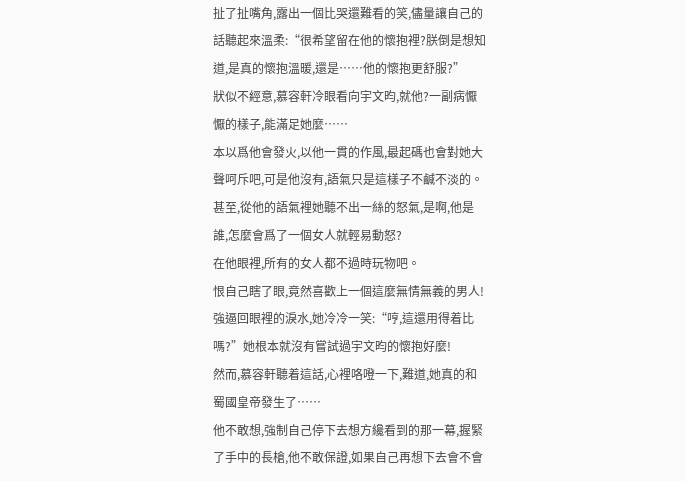扯了扯嘴角,露出一個比哭還難看的笑,儘量讓自己的話聽起來溫柔:“很希望留在他的懷抱裡?朕倒是想知道,是真的懷抱溫暖,還是……他的懷抱更舒服?”
狀似不經意,慕容軒冷眼看向宇文昀,就他?一副病懨懨的樣子,能滿足她麼……
本以爲他會發火,以他一貫的作風,最起碼也會對她大聲呵斥吧,可是他沒有,語氣只是這樣子不鹹不淡的。
甚至,從他的語氣裡她聽不出一絲的怒氣,是啊,他是誰,怎麼會爲了一個女人就輕易動怒?
在他眼裡,所有的女人都不過時玩物吧。
恨自己瞎了眼,竟然喜歡上一個這麼無情無義的男人!
強逼回眼裡的淚水,她冷冷一笑:“哼,這還用得着比嗎?”她根本就沒有嘗試過宇文昀的懷抱好麼!
然而,慕容軒聽着這話,心裡咯噔一下,難道,她真的和蜀國皇帝發生了……
他不敢想,強制自己停下去想方纔看到的那一幕,握緊了手中的長槍,他不敢保證,如果自己再想下去會不會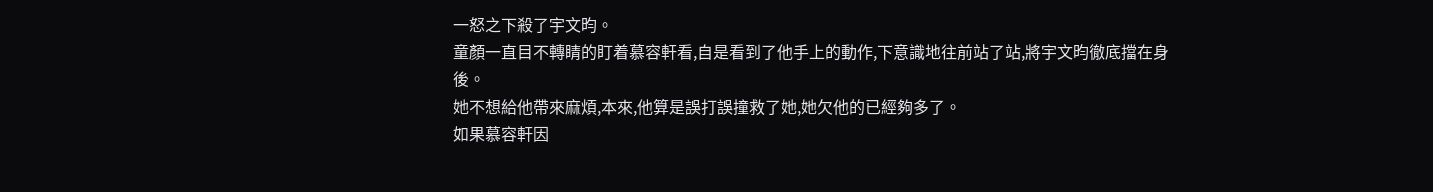一怒之下殺了宇文昀。
童顏一直目不轉睛的盯着慕容軒看,自是看到了他手上的動作,下意識地往前站了站,將宇文昀徹底擋在身後。
她不想給他帶來麻煩,本來,他算是誤打誤撞救了她,她欠他的已經夠多了。
如果慕容軒因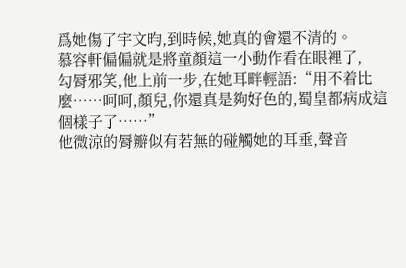爲她傷了宇文昀,到時候,她真的會還不清的。
慕容軒偏偏就是將童顏這一小動作看在眼裡了,
勾脣邪笑,他上前一步,在她耳畔輕語:“用不着比麼……呵呵,顏兒,你還真是夠好色的,蜀皇都病成這個樣子了……”
他微涼的脣瓣似有若無的碰觸她的耳垂,聲音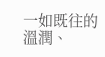一如既往的溫潤、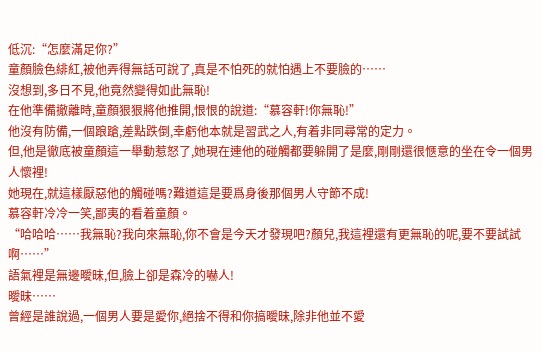低沉:“怎麼滿足你?”
童顏臉色緋紅,被他弄得無話可說了,真是不怕死的就怕遇上不要臉的……
沒想到,多日不見,他竟然變得如此無恥!
在他準備撤離時,童顏狠狠將他推開,恨恨的說道:“慕容軒!你無恥!”
他沒有防備,一個踉蹌,差點跌倒,幸虧他本就是習武之人,有着非同尋常的定力。
但,他是徹底被童顏這一舉動惹怒了,她現在連他的碰觸都要躲開了是麼,剛剛還很愜意的坐在令一個男人懷裡!
她現在,就這樣厭惡他的觸碰嗎?難道這是要爲身後那個男人守節不成!
慕容軒冷冷一笑,鄙夷的看着童顏。
“哈哈哈……我無恥?我向來無恥,你不會是今天才發現吧?顏兒,我這裡還有更無恥的呢,要不要試試啊……”
語氣裡是無邊曖昧,但,臉上卻是森冷的嚇人!
曖昧……
曾經是誰說過,一個男人要是愛你,絕捨不得和你搞曖昧,除非他並不愛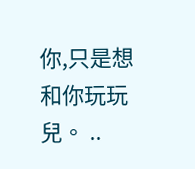你,只是想和你玩玩兒。 ..